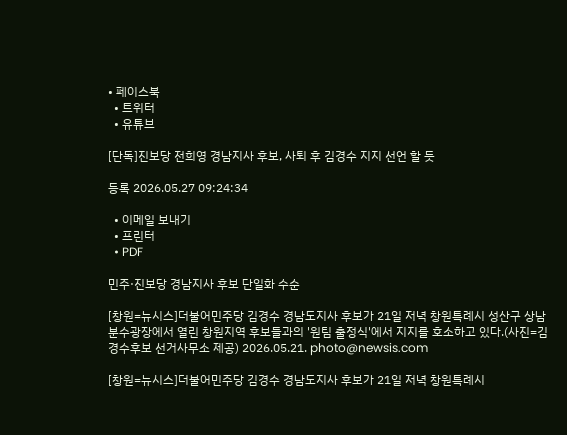• 페이스북
  • 트위터
  • 유튜브

[단독]진보당 전희영 경남지사 후보, 사퇴 후 김경수 지지 선언 할 듯

등록 2026.05.27 09:24:34

  • 이메일 보내기
  • 프린터
  • PDF

민주·진보당 경남지사 후보 단일화 수순

[창원=뉴시스]더불어민주당 김경수 경남도지사 후보가 21일 저녁 창원특례시 성산구 상남분수광장에서 열린 창원지역 후보들과의 '원팀 출정식'에서 지지를 호소하고 있다.(사진=김경수후보 선거사무소 제공) 2026.05.21. photo@newsis.com

[창원=뉴시스]더불어민주당 김경수 경남도지사 후보가 21일 저녁 창원특례시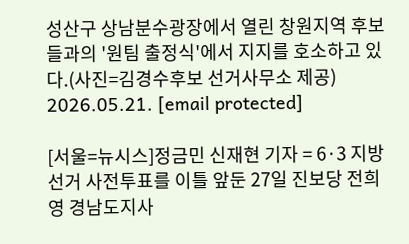성산구 상남분수광장에서 열린 창원지역 후보들과의 '원팀 출정식'에서 지지를 호소하고 있다.(사진=김경수후보 선거사무소 제공) 2026.05.21. [email protected]

[서울=뉴시스]정금민 신재현 기자 = 6·3 지방선거 사전투표를 이틀 앞둔 27일 진보당 전희영 경남도지사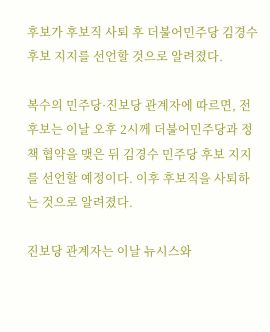후보가 후보직 사퇴 후 더불어민주당 김경수 후보 지지를 선언할 것으로 알려졌다.

복수의 민주당·진보당 관계자에 따르면, 전 후보는 이날 오후 2시께 더불어민주당과 정책 협약을 맺은 뒤 김경수 민주당 후보 지지를 선언할 예정이다. 이후 후보직을 사퇴하는 것으로 알려졌다.

진보당 관계자는 이날 뉴시스와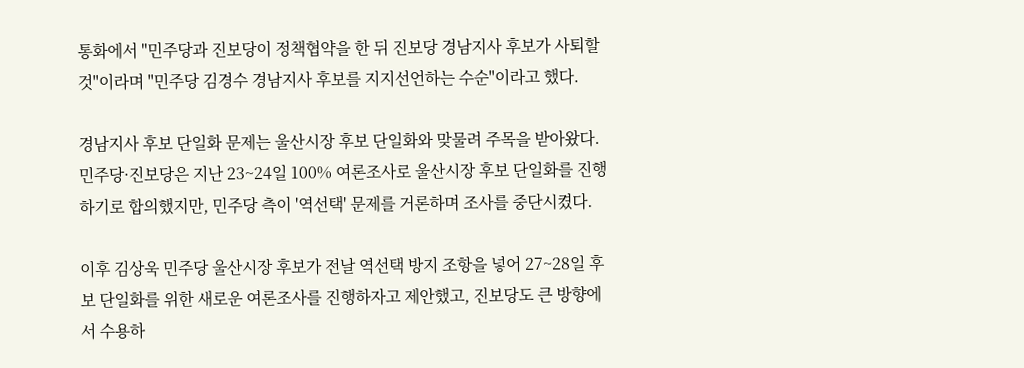통화에서 "민주당과 진보당이 정책협약을 한 뒤 진보당 경남지사 후보가 사퇴할 것"이라며 "민주당 김경수 경남지사 후보를 지지선언하는 수순"이라고 했다.

경남지사 후보 단일화 문제는 울산시장 후보 단일화와 맞물려 주목을 받아왔다. 민주당·진보당은 지난 23~24일 100% 여론조사로 울산시장 후보 단일화를 진행하기로 합의했지만, 민주당 측이 '역선택' 문제를 거론하며 조사를 중단시켰다.

이후 김상욱 민주당 울산시장 후보가 전날 역선택 방지 조항을 넣어 27~28일 후보 단일화를 위한 새로운 여론조사를 진행하자고 제안했고, 진보당도 큰 방향에서 수용하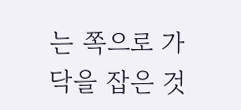는 쪽으로 가닥을 잡은 것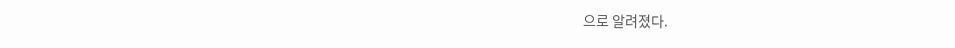으로 알려졌다.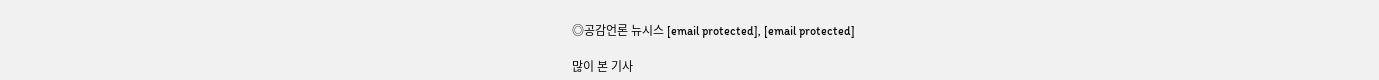◎공감언론 뉴시스 [email protected], [email protected]

많이 본 기사